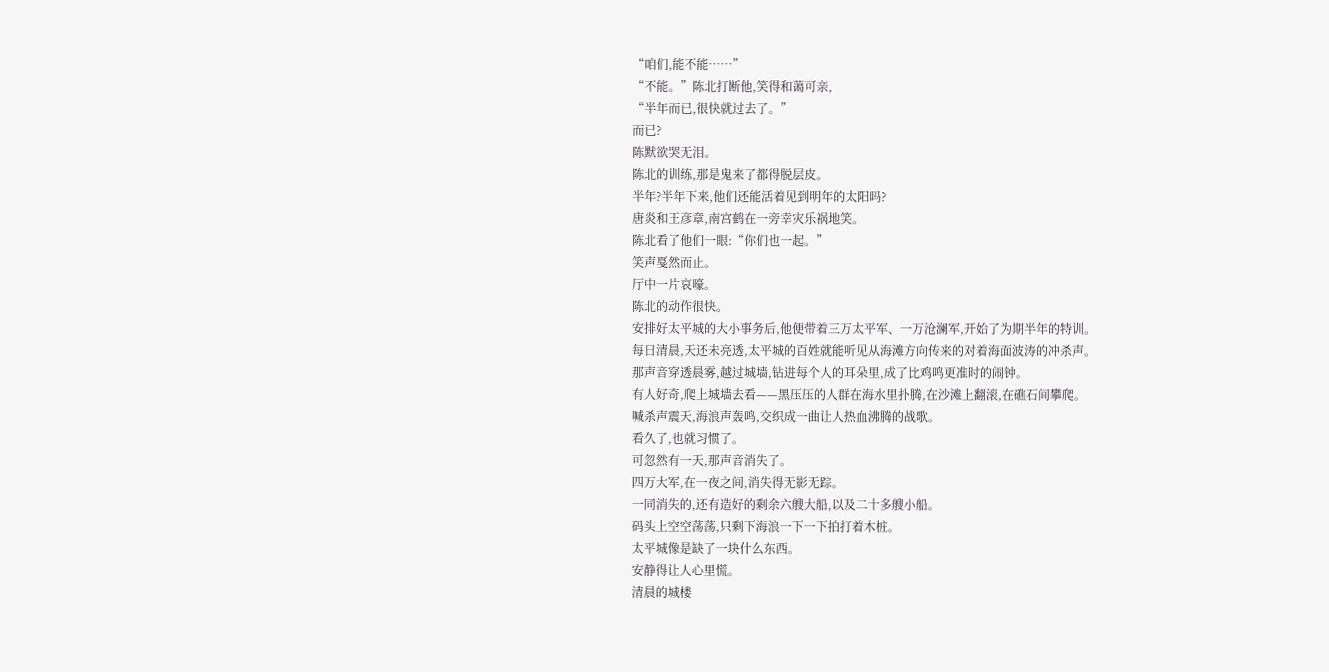“咱们,能不能……”
“不能。”陈北打断他,笑得和蔼可亲,
“半年而已,很快就过去了。”
而已?
陈默欲哭无泪。
陈北的训练,那是鬼来了都得脱层皮。
半年?半年下来,他们还能活着见到明年的太阳吗?
唐炎和王彦章,南宫鹤在一旁幸灾乐祸地笑。
陈北看了他们一眼:“你们也一起。”
笑声戛然而止。
厅中一片哀嚎。
陈北的动作很快。
安排好太平城的大小事务后,他便带着三万太平军、一万沧澜军,开始了为期半年的特训。
每日清晨,天还未亮透,太平城的百姓就能听见从海滩方向传来的对着海面波涛的冲杀声。
那声音穿透晨雾,越过城墙,钻进每个人的耳朵里,成了比鸡鸣更准时的闹钟。
有人好奇,爬上城墙去看——黑压压的人群在海水里扑腾,在沙滩上翻滚,在礁石间攀爬。
喊杀声震天,海浪声轰鸣,交织成一曲让人热血沸腾的战歌。
看久了,也就习惯了。
可忽然有一天,那声音消失了。
四万大军,在一夜之间,消失得无影无踪。
一同消失的,还有造好的剩余六艘大船,以及二十多艘小船。
码头上空空荡荡,只剩下海浪一下一下拍打着木桩。
太平城像是缺了一块什么东西。
安静得让人心里慌。
清晨的城楼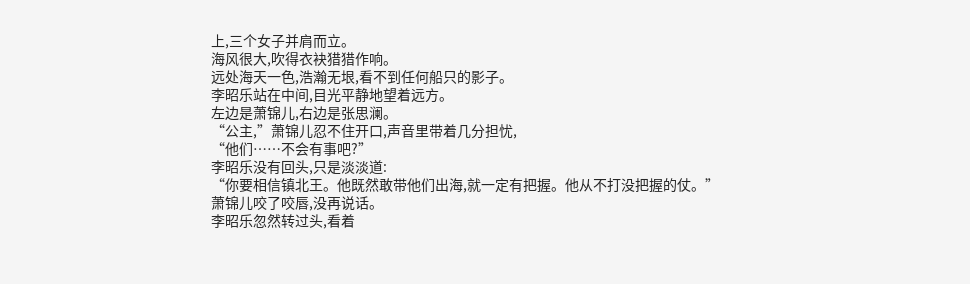上,三个女子并肩而立。
海风很大,吹得衣袂猎猎作响。
远处海天一色,浩瀚无垠,看不到任何船只的影子。
李昭乐站在中间,目光平静地望着远方。
左边是萧锦儿,右边是张思澜。
“公主,”萧锦儿忍不住开口,声音里带着几分担忧,
“他们……不会有事吧?”
李昭乐没有回头,只是淡淡道:
“你要相信镇北王。他既然敢带他们出海,就一定有把握。他从不打没把握的仗。”
萧锦儿咬了咬唇,没再说话。
李昭乐忽然转过头,看着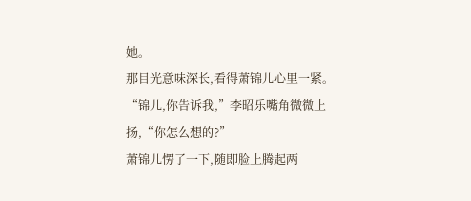她。
那目光意味深长,看得萧锦儿心里一紧。
“锦儿,你告诉我,”李昭乐嘴角微微上扬,“你怎么想的?”
萧锦儿愣了一下,随即脸上腾起两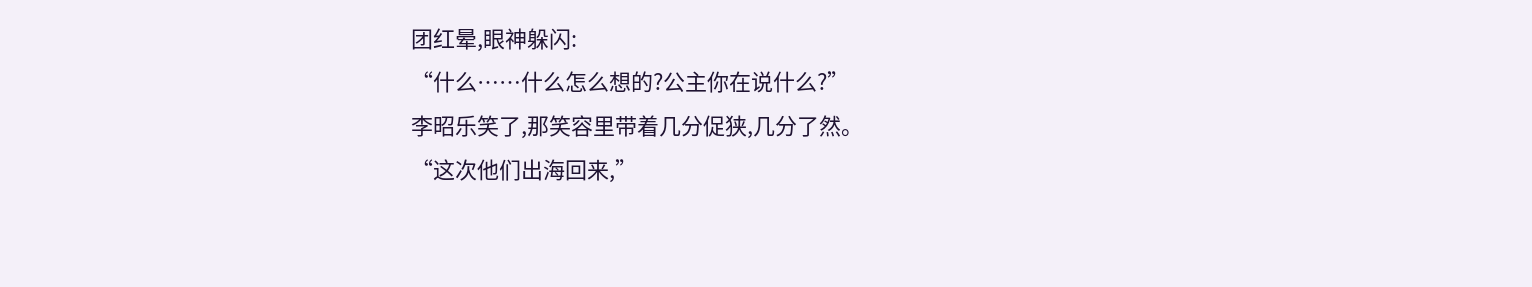团红晕,眼神躲闪:
“什么……什么怎么想的?公主你在说什么?”
李昭乐笑了,那笑容里带着几分促狭,几分了然。
“这次他们出海回来,”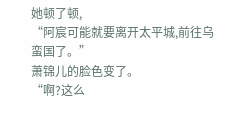她顿了顿,
“阿宸可能就要离开太平城,前往乌蛮国了。”
萧锦儿的脸色变了。
“啊?这么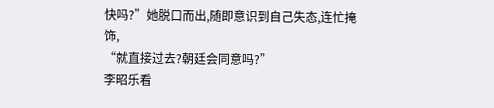快吗?”她脱口而出,随即意识到自己失态,连忙掩饰,
“就直接过去?朝廷会同意吗?”
李昭乐看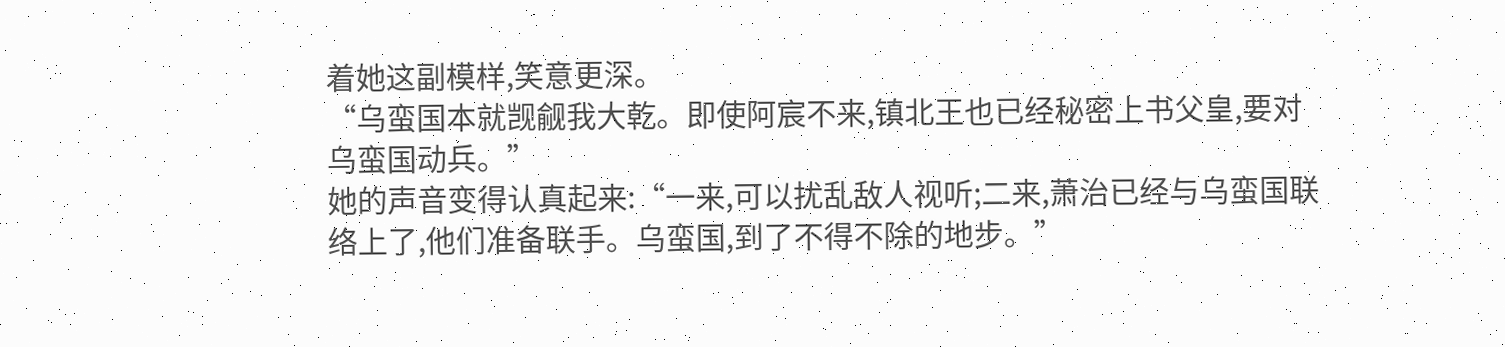着她这副模样,笑意更深。
“乌蛮国本就觊觎我大乾。即使阿宸不来,镇北王也已经秘密上书父皇,要对乌蛮国动兵。”
她的声音变得认真起来:“一来,可以扰乱敌人视听;二来,萧治已经与乌蛮国联络上了,他们准备联手。乌蛮国,到了不得不除的地步。”